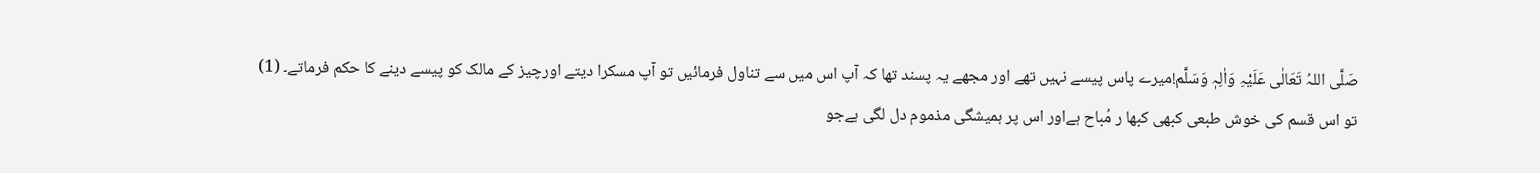صَلَّی اللہُ تَعَالٰی عَلَیْہِ وَاٰلِہٖ وَسَلَّم!میرے پاس پیسے نہیں تھے اور مجھے یہ پسند تھا کہ آپ اس میں سے تناول فرمائیں تو آپ مسکرا دیتے اورچیز کے مالک کو پیسے دینے کا حکم فرماتے۔ (1)
تو اس قسم كی خوش طبعی کبھی کبھا ر مُباح ہےاور اس پر ہمیشگی مذموم دل لگی ہےجو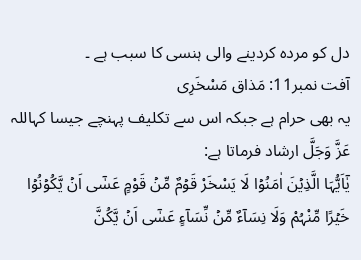دل کو مردہ کردینے والی ہنسی کا سبب ہے ۔
آفت نمبر11: مَذاق مَسْخَرِی
یہ بھی حرام ہے جبکہ اس سے تکلیف پہنچے جیسا كہاللہ عَزَّ وَجَلَّ ارشاد فرماتا ہے:
یٰۤاَیُّہَا الَّذِیۡنَ اٰمَنُوۡا لَا یَسْخَرْ قَوۡمٌ مِّنۡ قَوْمٍ عَسٰۤی اَنۡ یَّکُوۡنُوۡا خَیۡرًا مِّنْہُمْ وَلَا نِسَآءٌ مِّنۡ نِّسَآءٍ عَسٰۤی اَنۡ یَّکُنَّ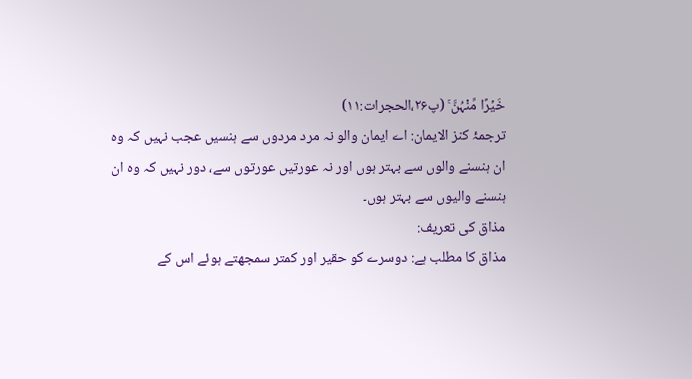خَیۡرًا مِّنْہُنَّ ۚ (پ۲۶،الحجرات:۱۱)
ترجمۂ کنز الایمان: اے ایمان والو نہ مرد مردوں سے ہنسیں عجب نہیں کہ وہ ان ہنسنے والوں سے بہتر ہوں اور نہ عورتیں عورتوں سے، دور نہیں کہ وہ ان ہنسنے والیوں سے بہتر ہوں۔
مذاق كی تعریف:
مذاق کا مطلب ہے: دوسرے کو حقیر اور کمتر سمجھتے ہوئے اس کے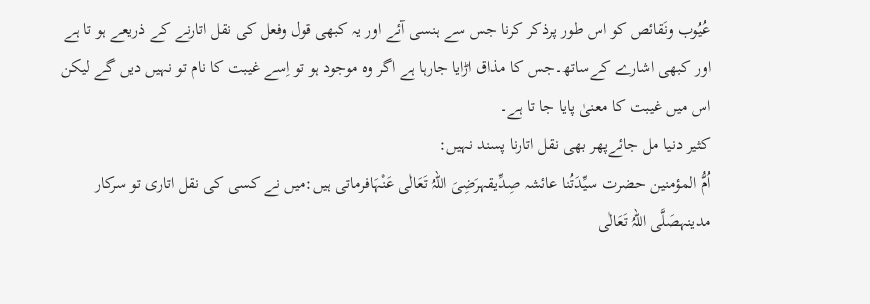عُیُوب ونَقائص کو اس طور پرذکر کرنا جس سے ہنسی آئے اور یہ کبھی قول وفعل کی نقل اتارنے کے ذریعے ہو تا ہے اور کبھی اشارے کےساتھ۔جس کا مذاق اڑایا جارہا ہے اگر وہ موجود ہو تو اِسے غیبت کا نام تو نہیں دیں گے لیکن اس میں غیبت کا معنیٰ پایا جا تا ہے۔
کثیر دنیا مل جائےپھر بھی نقل اتارنا پسند نہیں:
اُمُّ المؤمنین حضرت سیِّدَتُنا عائشہ صِدِّیقہرَضِیَ اللہُ تَعَالٰی عَنْہَافرماتی ہیں:میں نے کسی کی نقل اتاری تو سرکار مدینہصَلَّی اللہُ تَعَالٰی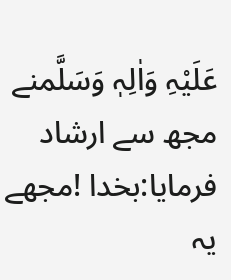عَلَیْہِ وَاٰلِہٖ وَسَلَّمنے مجھ سے ارشاد فرمایا:بخدا !مجھے یہ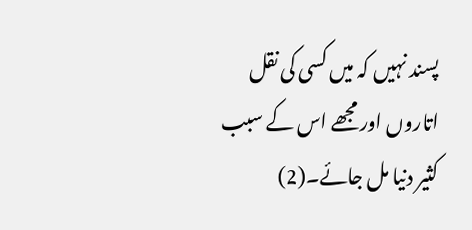پسند نہیں کہ میں کسی کی نقل اتاروں اور مجھے اس کے سبب کثیر دنیا مل جائے۔(2)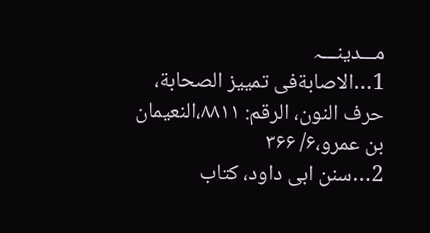مـــدینـــہ
1…الاصابةفی تمییز الصحابة، حرف النون، الرقم: ۸۸۱۱،النعیمان بن عمرو،۶/ ۳۶۶
2…سنن ابی داود، کتاب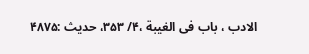الادب ، باب فی الغیبة ،۴/ ۳۵۳، حدیث :۴۸۷۵